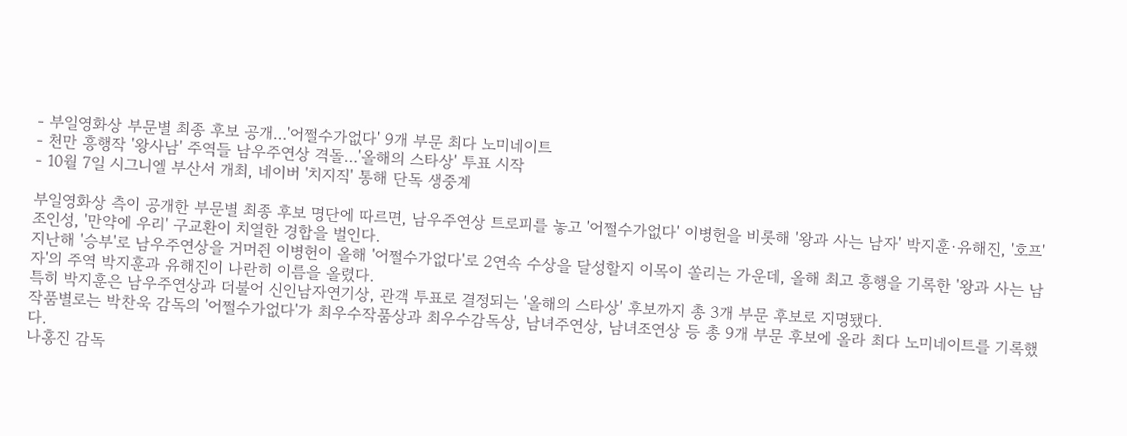- 부일영화상 부문별 최종 후보 공개…'어쩔수가없다' 9개 부문 최다 노미네이트
- 천만 흥행작 '왕사남' 주역들 남우주연상 격돌…'올해의 스타상' 투표 시작
- 10월 7일 시그니엘 부산서 개최, 네이버 '치지직' 통해 단독 생중계

부일영화상 측이 공개한 부문별 최종 후보 명단에 따르면, 남우주연상 트로피를 놓고 '어쩔수가없다' 이병헌을 비롯해 '왕과 사는 남자' 박지훈·유해진, '호프' 조인성, '만약에 우리' 구교환이 치열한 경합을 벌인다.
지난해 '승부'로 남우주연상을 거머쥔 이병헌이 올해 '어쩔수가없다'로 2연속 수상을 달성할지 이목이 쏠리는 가운데, 올해 최고 흥행을 기록한 '왕과 사는 남자'의 주역 박지훈과 유해진이 나란히 이름을 올렸다.
특히 박지훈은 남우주연상과 더불어 신인남자연기상, 관객 투표로 결정되는 '올해의 스타상' 후보까지 총 3개 부문 후보로 지명됐다.
작품별로는 박찬욱 감독의 '어쩔수가없다'가 최우수작품상과 최우수감독상, 남녀주연상, 남녀조연상 등 총 9개 부문 후보에 올라 최다 노미네이트를 기록했다.
나홍진 감독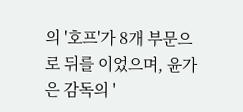의 '호프'가 8개 부문으로 뒤를 이었으며, 윤가은 감독의 '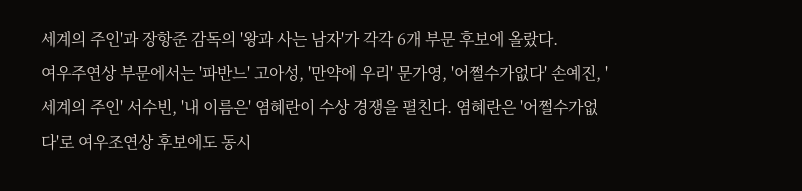세계의 주인'과 장항준 감독의 '왕과 사는 남자'가 각각 6개 부문 후보에 올랐다.
여우주연상 부문에서는 '파반느' 고아성, '만약에 우리' 문가영, '어쩔수가없다' 손예진, '세계의 주인' 서수빈, '내 이름은' 염혜란이 수상 경쟁을 펼친다. 염혜란은 '어쩔수가없다'로 여우조연상 후보에도 동시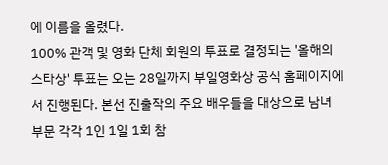에 이름을 올렸다.
100% 관객 및 영화 단체 회원의 투표로 결정되는 '올해의 스타상' 투표는 오는 28일까지 부일영화상 공식 홈페이지에서 진행된다. 본선 진출작의 주요 배우들을 대상으로 남녀 부문 각각 1인 1일 1회 참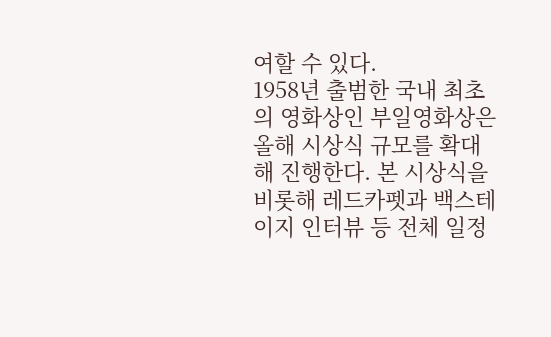여할 수 있다.
1958년 출범한 국내 최초의 영화상인 부일영화상은 올해 시상식 규모를 확대해 진행한다. 본 시상식을 비롯해 레드카펫과 백스테이지 인터뷰 등 전체 일정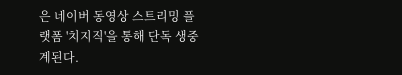은 네이버 동영상 스트리밍 플랫폼 '치지직'을 통해 단독 생중계된다.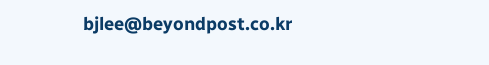bjlee@beyondpost.co.kr